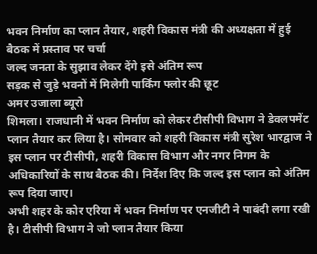भवन निर्माण का प्लान तैयार, शहरी विकास मंत्री की अध्यक्षता में हुई बैठक में प्रस्ताव पर चर्चा
जल्द जनता के सुझाव लेकर देंगे इसे अंतिम रूप
सड़क से जुड़े भवनों में मिलेगी पार्किंग फ्लोर की छूट
अमर उजाला ब्यूरो
शिमला। राजधानी में भवन निर्माण को लेकर टीसीपी विभाग ने डेवलपमेंट प्लान तैयार कर लिया है। सोमवार को शहरी विकास मंत्री सुरेश भारद्वाज ने इस प्लान पर टीसीपी, शहरी विकास विभाग और नगर निगम के अधिकारियों के साथ बैठक की। निर्देश दिए कि जल्द इस प्लान को अंतिम रूप दिया जाए।
अभी शहर के कोर एरिया में भवन निर्माण पर एनजीटी ने पाबंदी लगा रखी है। टीसीपी विभाग ने जो प्लान तैयार किया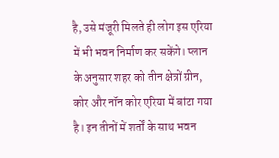है, उसे मंजूरी मिलते ही लोग इस एरिया में भी भवन निर्माण कर सकेंगे। प्लान के अनुसार शहर को तीन क्षेत्रों ग्रीन, कोर और नॉन कोर एरिया में बांटा गया है। इन तीनों में शर्तों के साथ भवन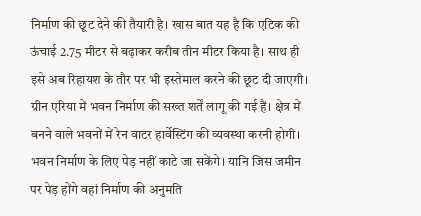निर्माण की छूट देने की तैयारी है। खास बात यह है कि एटिक की ऊंचाई 2.75 मीटर से बढ़ाकर करीब तीन मीटर किया है। साथ ही इसे अब रिहायश के तौर पर भी इस्तेमाल करने की छूट दी जाएगी।
ग्रीन एरिया में भवन निर्माण की सख्त शर्तें लागू की गई हैं। क्षेत्र में बनने वाले भवनों में रेन वाटर हार्वेस्टिंग की व्यवस्था करनी होगी। भवन निर्माण के लिए पेड़ नहीं काटे जा सकेंगे। यानि जिस जमीन पर पेड़ होंगे वहां निर्माण की अनुमति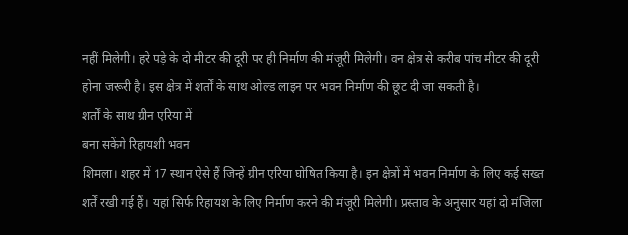नहीं मिलेगी। हरे पड़े के दो मीटर की दूरी पर ही निर्माण की मंजूरी मिलेगी। वन क्षेत्र से करीब पांच मीटर की दूरी होना जरूरी है। इस क्षेत्र में शर्तों के साथ ओल्ड लाइन पर भवन निर्माण की छूट दी जा सकती है।
शर्तों के साथ ग्रीन एरिया में
बना सकेंगे रिहायशी भवन
शिमला। शहर में 17 स्थान ऐसे हैं जिन्हें ग्रीन एरिया घोषित किया है। इन क्षेत्रों में भवन निर्माण के लिए कई सख्त शर्तें रखी गई हैं। यहां सिर्फ रिहायश के लिए निर्माण करने की मंजूरी मिलेगी। प्रस्ताव के अनुसार यहां दो मंजिला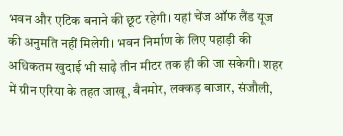भवन और एटिक बनाने की छूट रहेगी। यहां चेंज ऑफ लैंड यूज की अनुमति नहीं मिलेगी। भवन निर्माण के लिए पहाड़ी की अधिकतम खुदाई भी साढ़े तीन मीटर तक ही की जा सकेगी। शहर में ग्रीन एरिया के तहत जाखू, बैनमोर, लक्कड़ बाजार, संजौली,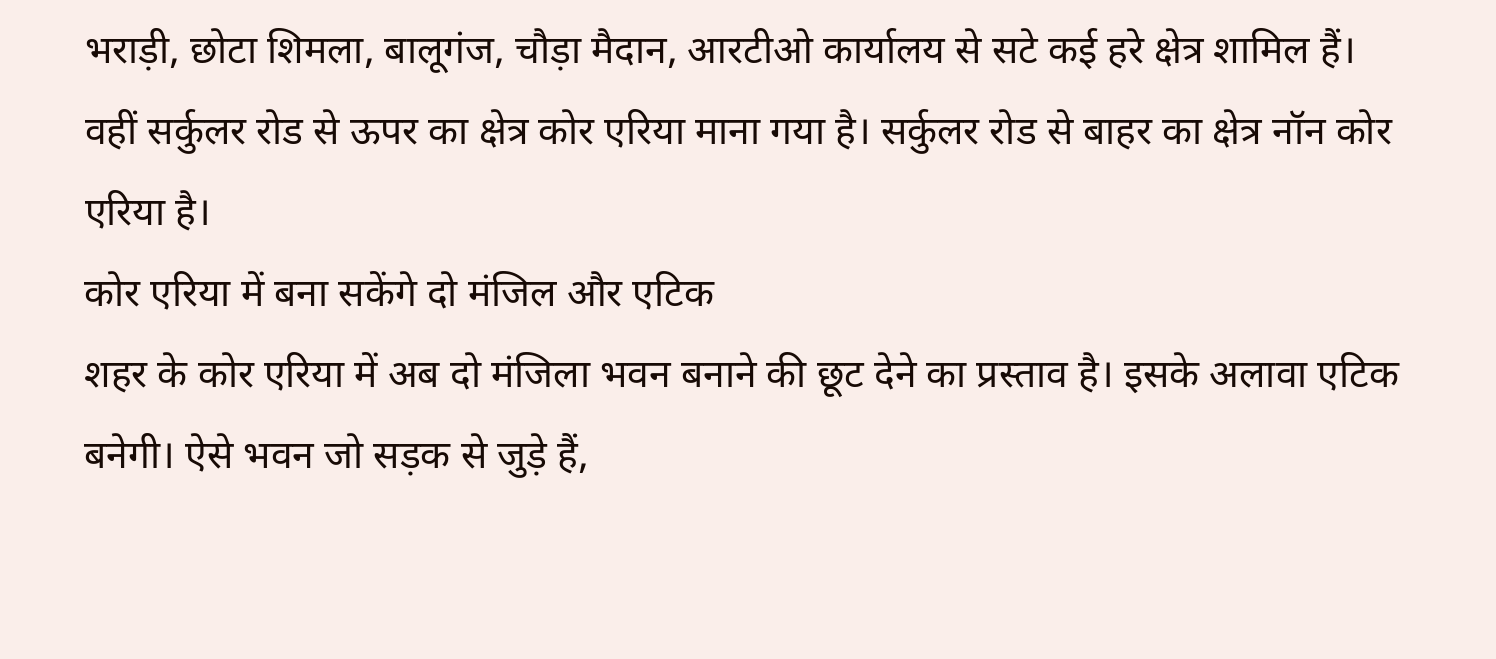भराड़ी, छोटा शिमला, बालूगंज, चौड़ा मैदान, आरटीओ कार्यालय से सटे कई हरे क्षेत्र शामिल हैं। वहीं सर्कुलर रोड से ऊपर का क्षेत्र कोर एरिया माना गया है। सर्कुलर रोड से बाहर का क्षेत्र नॉन कोर एरिया है।
कोर एरिया में बना सकेंगे दो मंजिल और एटिक
शहर के कोर एरिया में अब दो मंजिला भवन बनाने की छूट देने का प्रस्ताव है। इसके अलावा एटिक बनेगी। ऐसे भवन जो सड़क से जुड़े हैं,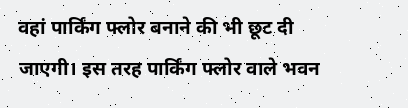वहां पार्किंग फ्लोर बनाने की भी छूट दी जाएगी। इस तरह पार्किंग फ्लोर वाले भवन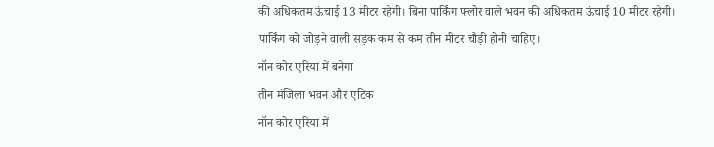की अधिकतम ऊंचाई 13 मीटर रहेगी। बिना पार्किंग फ्लोर वाले भवन की अधिकतम ऊंचाई 10 मीटर रहेगी। पार्किंग को जोड़ने वाली सड़क कम से कम तीन मीटर चौड़ी होनी चाहिए।
नॉन कोर एरिया में बनेगा
तीन मंजिला भवन और एटिक
नॉन कोर एरिया में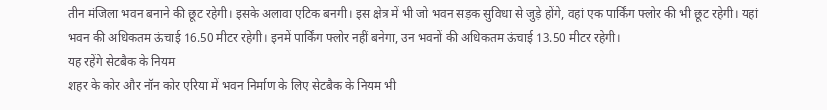तीन मंजिला भवन बनाने की छूट रहेगी। इसके अलावा एटिक बनगी। इस क्षेत्र में भी जो भवन सड़क सुविधा से जुड़े होंगे, वहां एक पार्किंग फ्लोर की भी छूट रहेगी। यहां भवन की अधिकतम ऊंचाई 16.50 मीटर रहेगी। इनमें पार्किंग फ्लोर नहीं बनेगा, उन भवनों की अधिकतम ऊंचाई 13.50 मीटर रहेगी।
यह रहेंगे सेटबैक के नियम
शहर के कोर और नॉन कोर एरिया में भवन निर्माण के लिए सेटबैक के नियम भी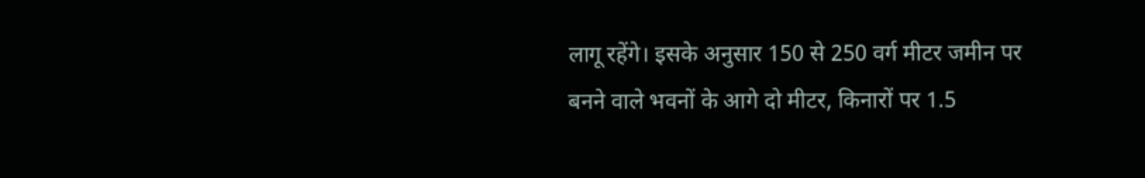लागू रहेंगे। इसके अनुसार 150 से 250 वर्ग मीटर जमीन पर बनने वाले भवनों के आगे दो मीटर, किनारों पर 1.5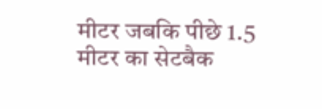मीटर जबकि पीछे 1.5 मीटर का सेटबैक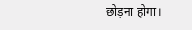छोड़ना होगा।